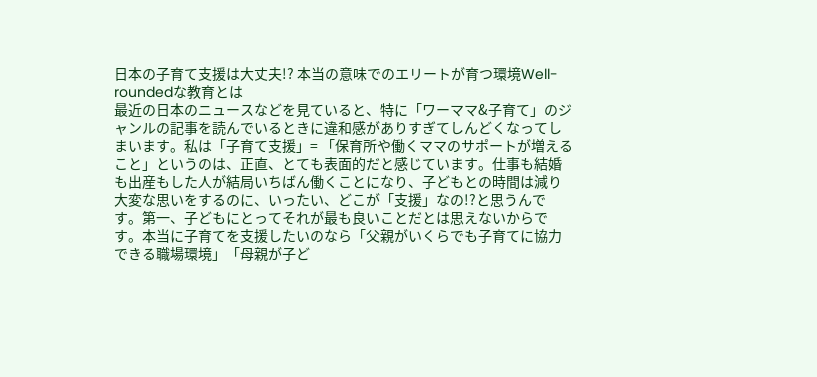日本の子育て支援は大丈夫!? 本当の意味でのエリートが育つ環境Well-roundedな教育とは
最近の日本のニュースなどを見ていると、特に「ワーママ&子育て」のジャンルの記事を読んでいるときに違和感がありすぎてしんどくなってしまいます。私は「子育て支援」= 「保育所や働くママのサポートが増えること」というのは、正直、とても表面的だと感じています。仕事も結婚も出産もした人が結局いちばん働くことになり、子どもとの時間は減り大変な思いをするのに、いったい、どこが「支援」なの!?と思うんです。第一、子どもにとってそれが最も良いことだとは思えないからです。本当に子育てを支援したいのなら「父親がいくらでも子育てに協力できる職場環境」「母親が子ど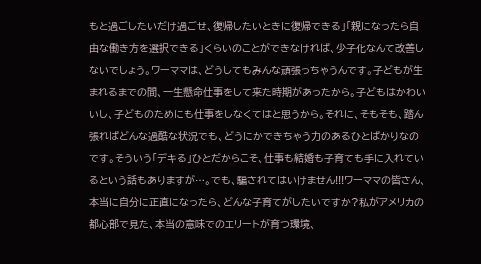もと過ごしたいだけ過ごせ、復帰したいときに復帰できる」「親になったら自由な働き方を選択できる」くらいのことができなければ、少子化なんて改善しないでしょう。ワーママは、どうしてもみんな頑張っちゃうんです。子どもが生まれるまでの間、一生懸命仕事をして来た時期があったから。子どもはかわいいし、子どものためにも仕事をしなくてはと思うから。それに、そもそも、踏ん張ればどんな過酷な状況でも、どうにかできちゃう力のあるひとばかりなのです。そういう「デキる」ひとだからこそ、仕事も結婚も子育ても手に入れているという話もありますが…。でも、騙されてはいけません!!!ワーママの皆さん、本当に自分に正直になったら、どんな子育てがしたいですか?私がアメリカの都心部で見た、本当の意味でのエリートが育つ環境、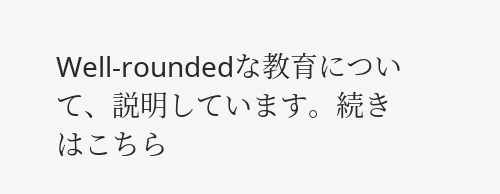Well-roundedな教育について、説明しています。続きはこちら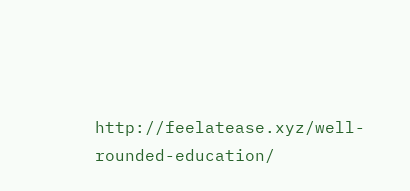http://feelatease.xyz/well-rounded-education/